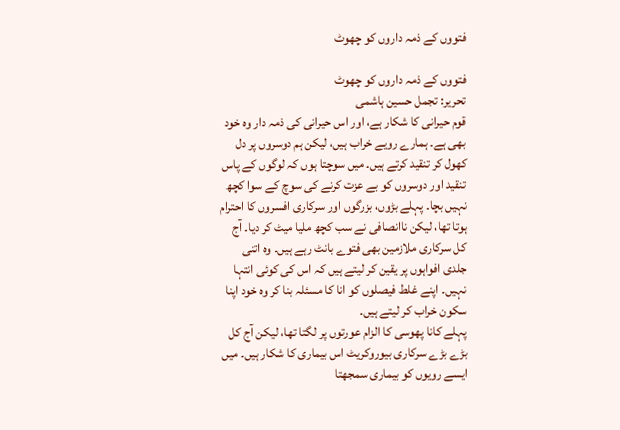فتووں کے ذمہ داروں کو چھوٹ

فتووں کے ذمہ داروں کو چھوٹ
تحریر: تجمل حسین ہاشمی
قوم حیرانی کا شکار ہے، اور اس حیرانی کی ذمہ دار وہ خود بھی ہے۔ ہمارے رویے خراب ہیں، لیکن ہم دوسروں پر دل کھول کر تنقید کرتے ہیں۔ میں سوچتا ہوں کہ لوگوں کے پاس تنقید اور دوسروں کو بے عزت کرنے کی سوچ کے سوا کچھ نہیں بچا۔ پہلے بڑوں، بزرگوں اور سرکاری افسروں کا احترام ہوتا تھا، لیکن ناانصافی نے سب کچھ ملیا میٹ کر دیا۔ آج کل سرکاری ملازمین بھی فتوے بانٹ رہے ہیں۔ وہ اتنی جلدی افواہوں پر یقین کر لیتے ہیں کہ اس کی کوئی انتہا نہیں۔ اپنے غلط فیصلوں کو انا کا مسئلہ بنا کر وہ خود اپنا سکون خراب کر لیتے ہیں۔
پہلے کانا پھوسی کا الزام عورتوں پر لگتا تھا، لیکن آج کل بڑے بڑے سرکاری بیوروکریٹ اس بیماری کا شکار ہیں۔ میں ایسے رویوں کو بیماری سمجھتا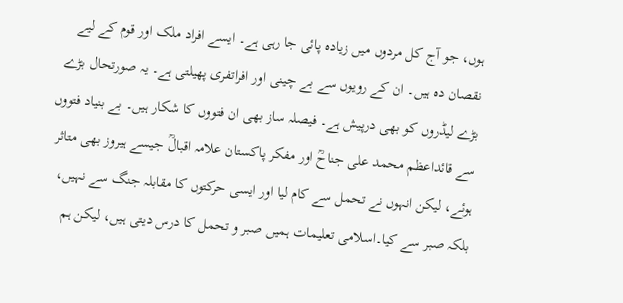ہوں، جو آج کل مردوں میں زیادہ پائی جا رہی ہے۔ ایسے افراد ملک اور قوم کے لیے نقصان دہ ہیں۔ ان کے رویوں سے بے چینی اور افراتفری پھیلتی ہے۔ یہ صورتحال بڑے بڑے لیڈروں کو بھی درپیش ہے۔ فیصلہ ساز بھی ان فتووں کا شکار ہیں۔ بے بنیاد فتووں سے قائداعظم محمد علی جناحؒ اور مفکر پاکستان علامہ اقبالؒ جیسے ہیروز بھی متاثر ہوئے، لیکن انہوں نے تحمل سے کام لیا اور ایسی حرکتوں کا مقابلہ جنگ سے نہیں، بلکہ صبر سے کیا۔اسلامی تعلیمات ہمیں صبر و تحمل کا درس دیتی ہیں، لیکن ہم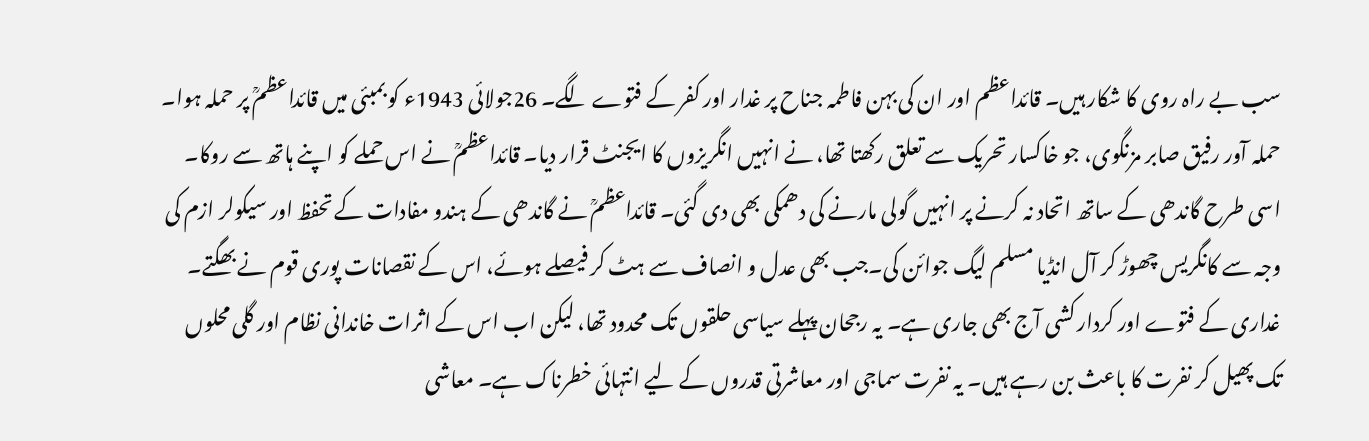سب بے راہ روی کا شکار ہیں۔ قائداعظم اور ان کی بہن فاطمہ جناح پر غدار اور کفر کے فتوے لگے۔ 26جولائی 1943ء کو بمبئی میں قائداعظمؒ پر حملہ ہوا۔ حملہ آور رفیق صابر مزنگوی، جو خاکسار تحریک سے تعلق رکھتا تھا، نے انہیں انگریزوں کا ایجنٹ قرار دیا۔ قائداعظمؒ نے اس حملے کو اپنے ہاتھ سے روکا۔ اسی طرح گاندھی کے ساتھ اتحاد نہ کرنے پر انہیں گولی مارنے کی دھمکی بھی دی گئی۔ قائداعظمؒ نے گاندھی کے ہندو مفادات کے تحفظ اور سیکولر ازم کی وجہ سے کانگریس چھوڑ کر آل انڈیا مسلم لیگ جوائن کی۔جب بھی عدل و انصاف سے ہٹ کر فیصلے ہوئے، اس کے نقصانات پوری قوم نے بھگتے۔ غداری کے فتوے اور کردار کشی آج بھی جاری ہے۔ یہ رجحان پہلے سیاسی حلقوں تک محدود تھا، لیکن اب اس کے اثرات خاندانی نظام اور گلی محلوں تک پھیل کر نفرت کا باعث بن رہے ہیں۔ یہ نفرت سماجی اور معاشرتی قدروں کے لیے انتہائی خطرناک ہے۔ معاشی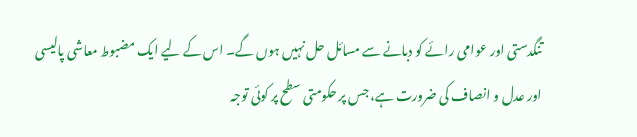تنگدستی اور عوامی رائے کو دبانے سے مسائل حل نہیں ہوں گے۔ اس کے لیے ایک مضبوط معاشی پالیسی اور عدل و انصاف کی ضرورت ہے، جس پر حکومتی سطح پر کوئی توجہ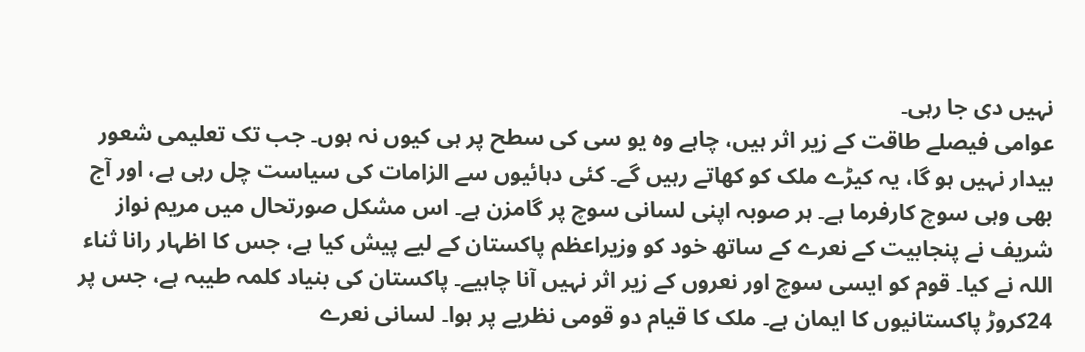نہیں دی جا رہی۔
عوامی فیصلے طاقت کے زیر اثر ہیں، چاہے وہ یو سی کی سطح پر ہی کیوں نہ ہوں۔ جب تک تعلیمی شعور بیدار نہیں ہو گا، یہ کیڑے ملک کو کھاتے رہیں گے۔ کئی دہائیوں سے الزامات کی سیاست چل رہی ہے، اور آج بھی وہی سوچ کارفرما ہے۔ ہر صوبہ اپنی لسانی سوچ پر گامزن ہے۔ اس مشکل صورتحال میں مریم نواز شریف نے پنجابیت کے نعرے کے ساتھ خود کو وزیراعظم پاکستان کے لیے پیش کیا ہے، جس کا اظہار رانا ثناء اللہ نے کیا۔ قوم کو ایسی سوچ اور نعروں کے زیر اثر نہیں آنا چاہیے۔ پاکستان کی بنیاد کلمہ طیبہ ہے، جس پر 24کروڑ پاکستانیوں کا ایمان ہے۔ ملک کا قیام دو قومی نظریے پر ہوا۔ لسانی نعرے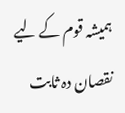ہمیشہ قوم کے لیے نقصان دہ ثابت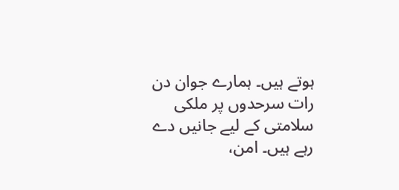ہوتے ہیں۔ ہمارے جوان دن رات سرحدوں پر ملکی سلامتی کے لیے جانیں دے رہے ہیں۔ امن،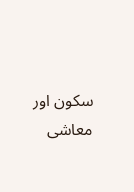سکون اور معاشی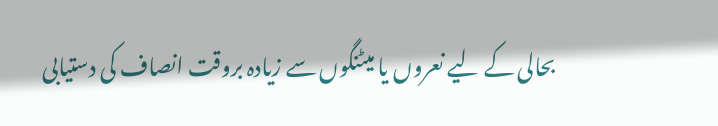بحالی کے لیے نعروں یا میٹنگوں سے زیادہ بروقت انصاف کی دستیابی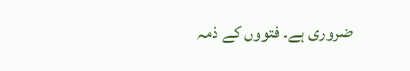ضروری ہے۔ فتووں کے ذمہ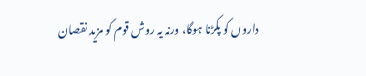داروں کو پکڑنا ہوگا، ورنہ یہ روش قوم کو مزید نقصان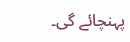پہنچائے گی۔